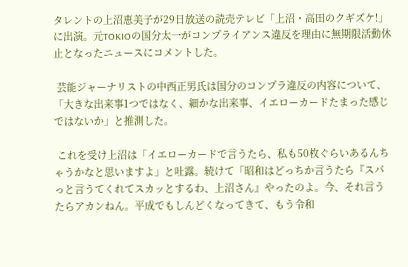タレントの上沼恵美子が29日放送の読売テレビ「上沼・高田のクギズケ!」に出演。元TOKIOの国分太一がコンプライアンス違反を理由に無期限活動休止となったニュースにコメントした。

 芸能ジャーナリストの中西正男氏は国分のコンプラ違反の内容について、「大きな出来事1つではなく、細かな出来事、イエローカードたまった感じではないか」と推測した。

 これを受け上沼は「イエローカードで言うたら、私も50枚ぐらいあるんちゃうかなと思いますよ」と吐露。続けて「昭和はどっちか言うたら『スパっと言うてくれてスカッとするわ、上沼さん』やったのよ。今、それ言うたらアカンねん。平成でもしんどくなってきて、もう令和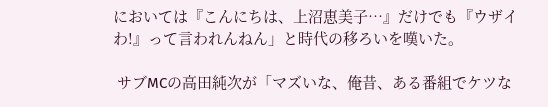においては『こんにちは、上沼恵美子…』だけでも『ウザイわ!』って言われんねん」と時代の移ろいを嘆いた。

 サブMCの高田純次が「マズいな、俺昔、ある番組でケツな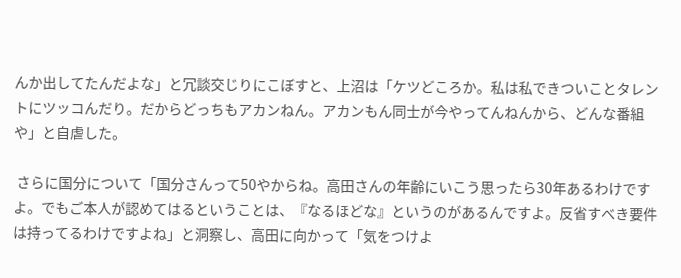んか出してたんだよな」と冗談交じりにこぼすと、上沼は「ケツどころか。私は私できついことタレントにツッコんだり。だからどっちもアカンねん。アカンもん同士が今やってんねんから、どんな番組や」と自虐した。

 さらに国分について「国分さんって50やからね。高田さんの年齢にいこう思ったら30年あるわけですよ。でもご本人が認めてはるということは、『なるほどな』というのがあるんですよ。反省すべき要件は持ってるわけですよね」と洞察し、高田に向かって「気をつけよ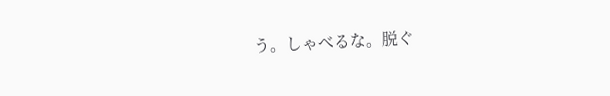う。しゃべるな。脱ぐ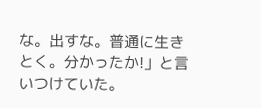な。出すな。普通に生きとく。分かったか!」と言いつけていた。